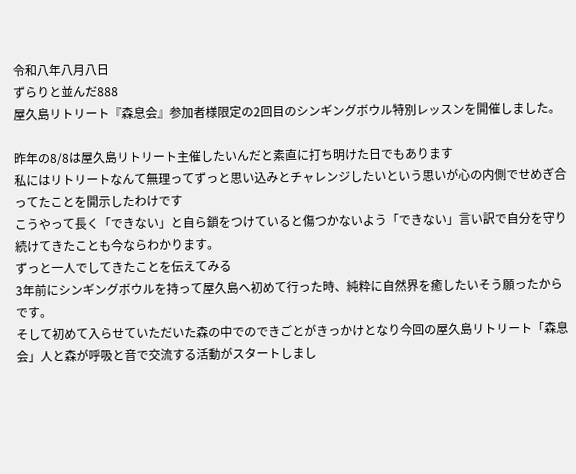令和八年八月八日
ずらりと並んだ888
屋久島リトリート『森息会』参加者様限定の2回目のシンギングボウル特別レッスンを開催しました。

昨年の8/8は屋久島リトリート主催したいんだと素直に打ち明けた日でもあります
私にはリトリートなんて無理ってずっと思い込みとチャレンジしたいという思いが心の内側でせめぎ合ってたことを開示したわけです
こうやって長く「できない」と自ら鎖をつけていると傷つかないよう「できない」言い訳で自分を守り続けてきたことも今ならわかります。
ずっと一人でしてきたことを伝えてみる
3年前にシンギングボウルを持って屋久島へ初めて行った時、純粋に自然界を癒したいそう願ったからです。
そして初めて入らせていただいた森の中でのできごとがきっかけとなり今回の屋久島リトリート「森息会」人と森が呼吸と音で交流する活動がスタートしまし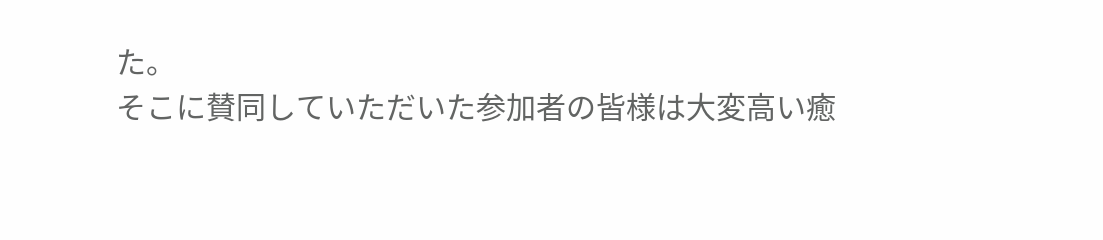た。
そこに賛同していただいた参加者の皆様は大変高い癒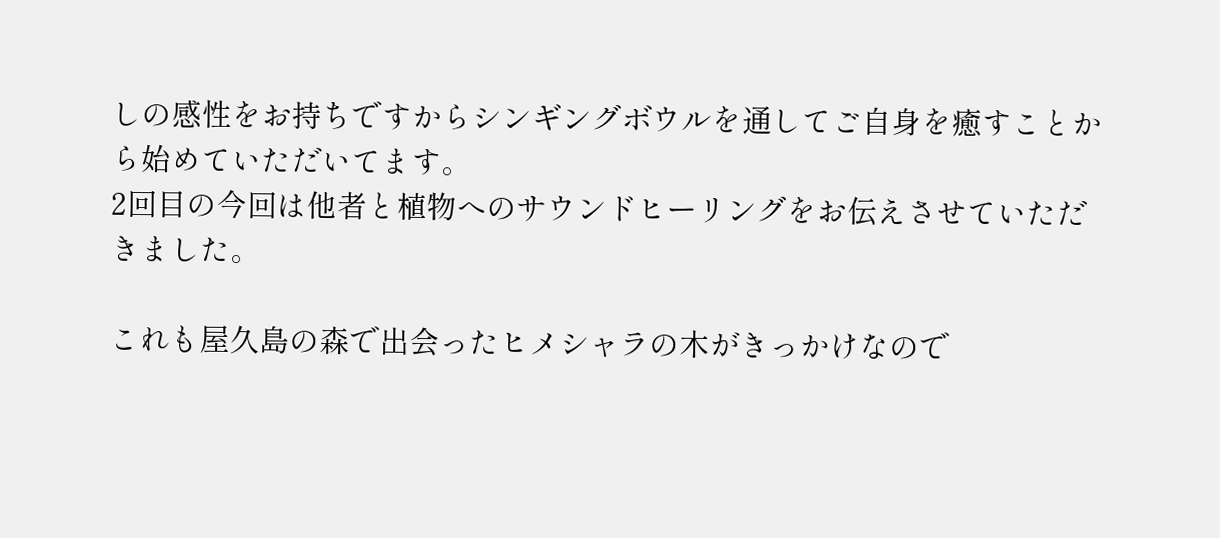しの感性をお持ちですからシンギングボウルを通してご自身を癒すことから始めていただいてます。
2回目の今回は他者と植物へのサウンドヒーリングをお伝えさせていただきました。

これも屋久島の森で出会ったヒメシャラの木がきっかけなので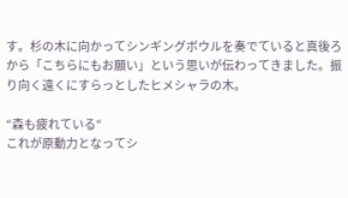す。杉の木に向かってシンギングボウルを奏でていると真後ろから「こちらにもお願い」という思いが伝わってきました。振り向く遠くにすらっとしたヒメシャラの木。

“森も疲れている“
これが原動力となってシ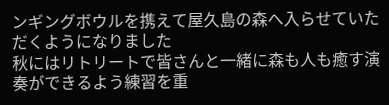ンギングボウルを携えて屋久島の森へ入らせていただくようになりました
秋にはリトリートで皆さんと一緒に森も人も癒す演奏ができるよう練習を重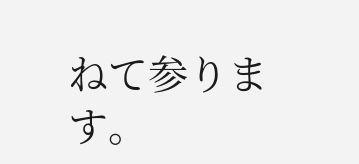ねて参ります。